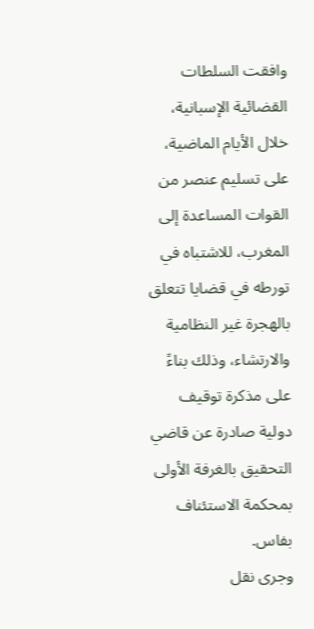وافقت السلطات القضائية الإسبانية، خلال الأيام الماضية، على تسليم عنصر من القوات المساعدة إلى المغرب، للاشتباه في تورطه في قضايا تتعلق بالهجرة غير النظامية والارتشاء، وذلك بناءً على مذكرة توقيف دولية صادرة عن قاضي التحقيق بالغرفة الأولى بمحكمة الاستئناف بفاس.
وجرى نقل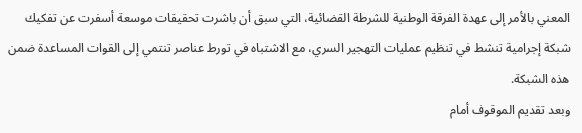المعني بالأمر إلى عهدة الفرقة الوطنية للشرطة القضائية، التي سبق أن باشرت تحقيقات موسعة أسفرت عن تفكيك شبكة إجرامية تنشط في تنظيم عمليات التهجير السري، مع الاشتباه في تورط عناصر تنتمي إلى القوات المساعدة ضمن هذه الشبكة.
وبعد تقديم الموقوف أمام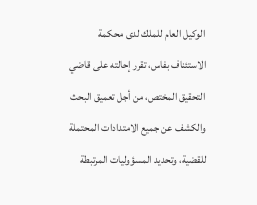الوكيل العام للملك لدى محكمة الاستئناف بفاس، تقرر إحالته على قاضي التحقيق المختص، من أجل تعميق البحث والكشف عن جميع الامتدادات المحتملة للقضية، وتحديد المسؤوليات المرتبطة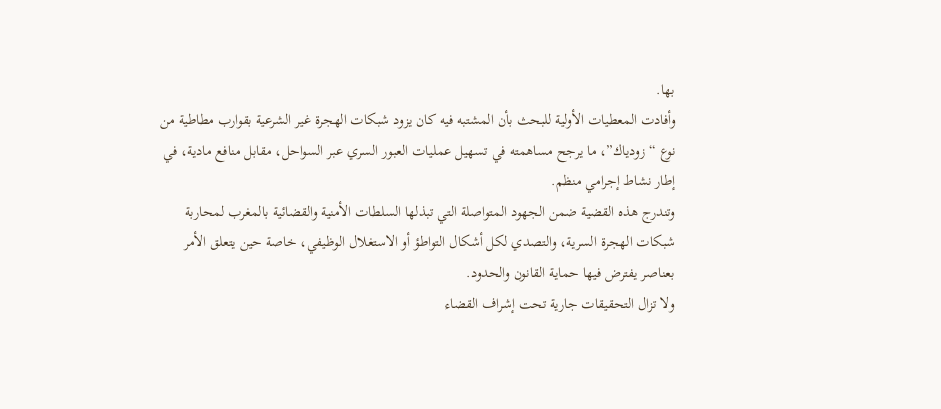بها.
وأفادت المعطيات الأولية للبحث بأن المشتبه فيه كان يزود شبكات الهجرة غير الشرعية بقوارب مطاطية من نوع “زودياك”، ما يرجح مساهمته في تسهيل عمليات العبور السري عبر السواحل، مقابل منافع مادية، في إطار نشاط إجرامي منظم.
وتندرج هذه القضية ضمن الجهود المتواصلة التي تبذلها السلطات الأمنية والقضائية بالمغرب لمحاربة شبكات الهجرة السرية، والتصدي لكل أشكال التواطؤ أو الاستغلال الوظيفي، خاصة حين يتعلق الأمر بعناصر يفترض فيها حماية القانون والحدود.
ولا تزال التحقيقات جارية تحت إشراف القضاء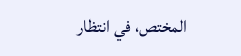المختص، في انتظار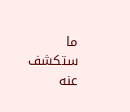ما ستكشف عنه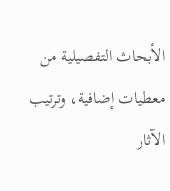الأبحاث التفصيلية من معطيات إضافية، وترتيب الآثار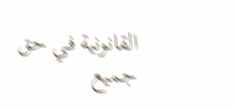القانونية في حق جميع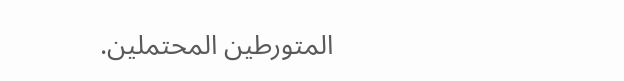المتورطين المحتملين.